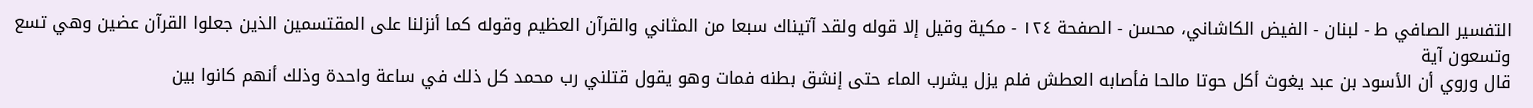التفسیر الصافي ط - لبنان - الفيض الكاشاني، محسن - الصفحة ١٢٤ - مكية وقيل إلا قوله ولقد آتيناك سبعا من المثاني والقرآن العظيم وقوله كما أنزلنا على المقتسمين الذين جعلوا القرآن عضين وهي تسع وتسعون آية
قال وروي أن الأسود بن عبد يغوث أكل حوتا مالحا فأصابه العطش فلم يزل يشرب الماء حتى إنشق بطنه فمات وهو يقول قتلني رب محمد كل ذلك في ساعة واحدة وذلك أنهم كانوا بين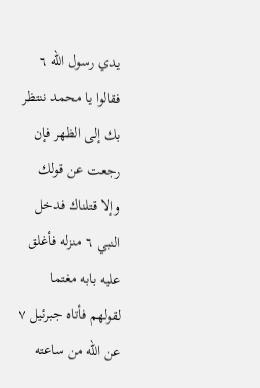يدي رسول الله ٦ فقالوا يا محمد ننتظر بك إلى الظهر فإن رجعت عن قولك وإلا قتلناك فدخل النبي ٦ منزله فأغلق عليه بابه مغتما لقولهم فأتاه جبرئيل ٧ عن الله من ساعته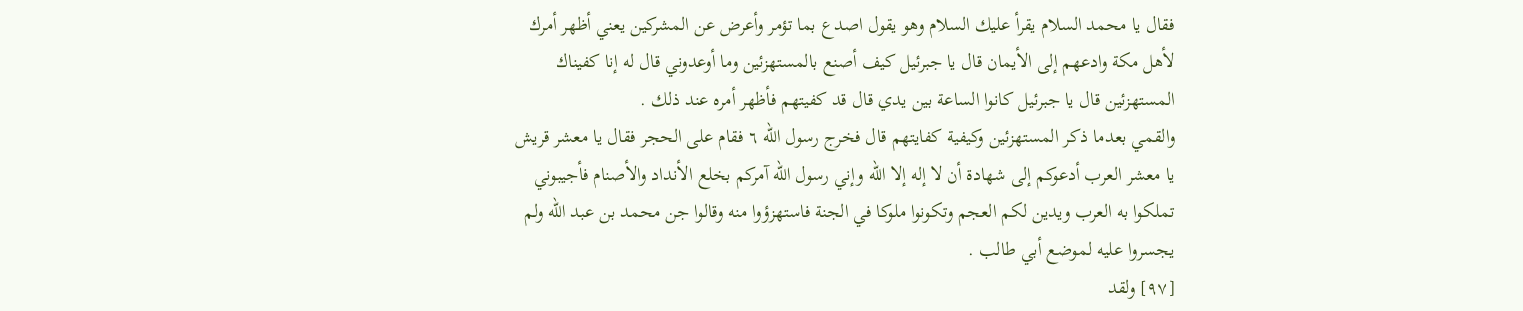فقال يا محمد السلام يقرأ عليك السلام وهو يقول اصدع بما تؤمر وأعرض عن المشركين يعني أظهر أمرك لأهل مكة وادعهم إلى الأيمان قال يا جبرئيل كيف أصنع بالمستهزئين وما أوعدوني قال له إنا كفيناك المستهزئين قال يا جبرئيل كانوا الساعة بين يدي قال قد كفيتهم فأظهر أمره عند ذلك .
والقمي بعدما ذكر المستهزئين وكيفية كفايتهم قال فخرج رسول الله ٦ فقام على الحجر فقال يا معشر قريش يا معشر العرب أدعوكم إلى شهادة أن لا إله إلا الله وإني رسول الله آمركم بخلع الأنداد والأصنام فأجيبوني تملكوا به العرب ويدين لكم العجم وتكونوا ملوكا في الجنة فاستهزؤوا منه وقالوا جن محمد بن عبد الله ولم يجسروا عليه لموضع أبي طالب .
[٩٧] ولقد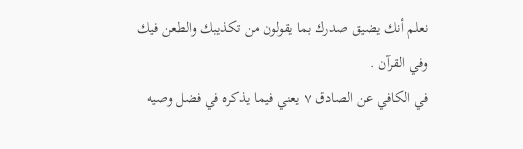نعلم أنك يضيق صدرك بما يقولون من تكذيبك والطعن فيك وفي القرآن .
في الكافي عن الصادق ٧ يعني فيما يذكره في فضل وصيه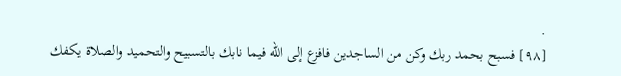.
[٩٨] فسبح بحمد ربك وكن من الساجدين فافزع إلى الله فيما نابك بالتسبيح والتحميد والصلاة يكفك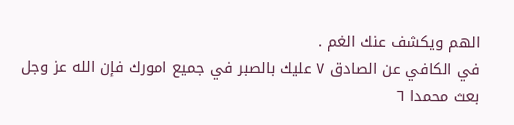الهم ويكشف عنك الغم .
في الكافي عن الصادق ٧ عليك بالصبر في جميع امورك فإن الله عز وجل بعث محمدا ٦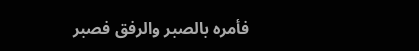فأمره بالصبر والرفق فصبر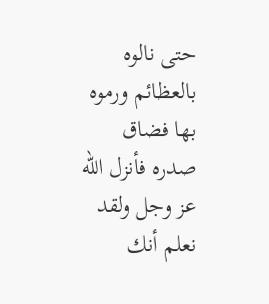حتى نالوه بالعظائم ورموه بها فضاق صدره فأنزل الله عز وجل ولقد نعلم أنك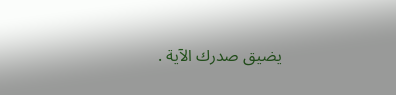يضيق صدرك الآية .